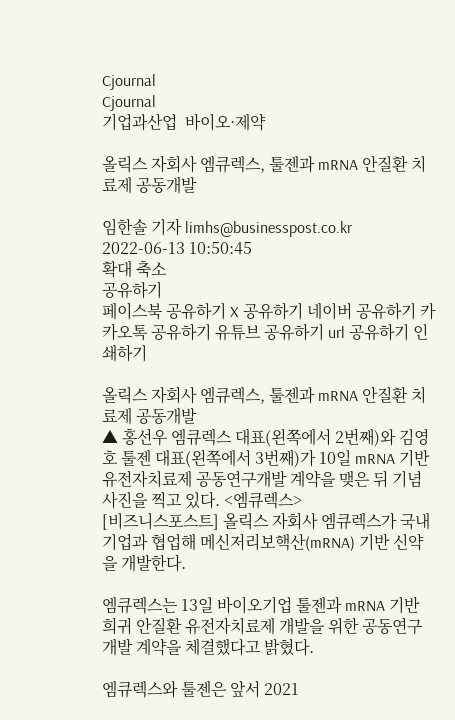Cjournal
Cjournal
기업과산업  바이오·제약

올릭스 자회사 엠큐렉스, 툴젠과 mRNA 안질환 치료제 공동개발

임한솔 기자 limhs@businesspost.co.kr 2022-06-13 10:50:45
확대 축소
공유하기
페이스북 공유하기 X 공유하기 네이버 공유하기 카카오톡 공유하기 유튜브 공유하기 url 공유하기 인쇄하기

올릭스 자회사 엠큐렉스, 툴젠과 mRNA 안질환 치료제 공동개발
▲ 홍선우 엠큐렉스 대표(왼쪽에서 2번째)와 김영호 툴젠 대표(왼쪽에서 3번째)가 10일 mRNA 기반 유전자치료제 공동연구개발 계약을 맺은 뒤 기념사진을 찍고 있다. <엠큐렉스>
[비즈니스포스트] 올릭스 자회사 엠큐렉스가 국내 기업과 협업해 메신저리보핵산(mRNA) 기반 신약을 개발한다.

엠큐렉스는 13일 바이오기업 툴젠과 mRNA 기반 희귀 안질환 유전자치료제 개발을 위한 공동연구개발 계약을 체결했다고 밝혔다.

엠큐렉스와 툴젠은 앞서 2021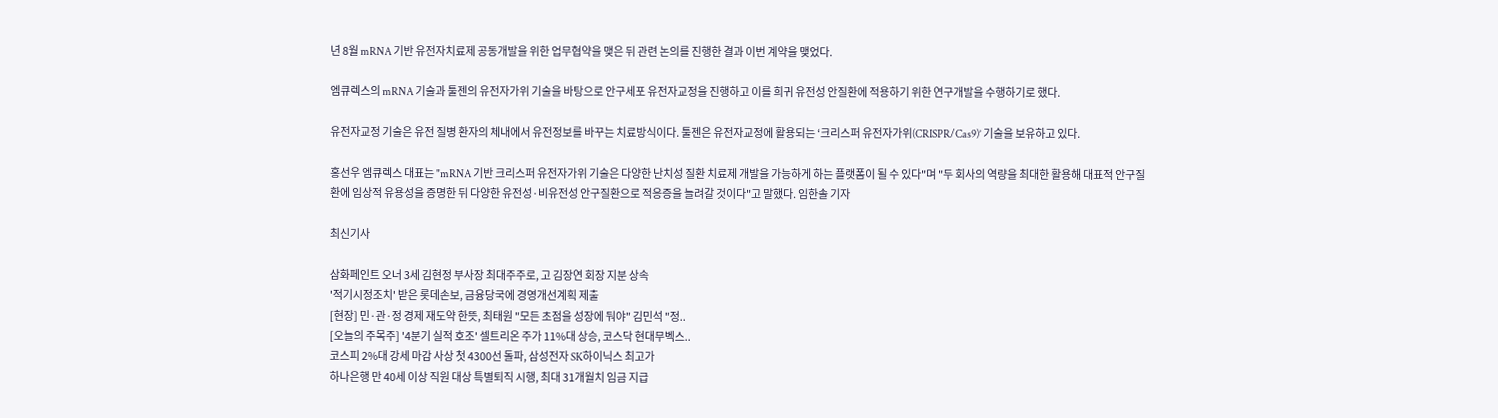년 8월 mRNA 기반 유전자치료제 공동개발을 위한 업무협약을 맺은 뒤 관련 논의를 진행한 결과 이번 계약을 맺었다.

엠큐렉스의 mRNA 기술과 툴젠의 유전자가위 기술을 바탕으로 안구세포 유전자교정을 진행하고 이를 희귀 유전성 안질환에 적용하기 위한 연구개발을 수행하기로 했다.

유전자교정 기술은 유전 질병 환자의 체내에서 유전정보를 바꾸는 치료방식이다. 툴젠은 유전자교정에 활용되는 ‘크리스퍼 유전자가위(CRISPR/Cas9)’ 기술을 보유하고 있다.

홍선우 엠큐렉스 대표는 "mRNA 기반 크리스퍼 유전자가위 기술은 다양한 난치성 질환 치료제 개발을 가능하게 하는 플랫폼이 될 수 있다"며 "두 회사의 역량을 최대한 활용해 대표적 안구질환에 임상적 유용성을 증명한 뒤 다양한 유전성·비유전성 안구질환으로 적응증을 늘려갈 것이다"고 말했다. 임한솔 기자

최신기사

삼화페인트 오너 3세 김현정 부사장 최대주주로, 고 김장연 회장 지분 상속
'적기시정조치' 받은 롯데손보, 금융당국에 경영개선계획 제출
[현장] 민·관·정 경제 재도약 한뜻, 최태원 "모든 초점을 성장에 둬야" 김민석 "정..
[오늘의 주목주] '4분기 실적 호조' 셀트리온 주가 11%대 상승, 코스닥 현대무벡스..
코스피 2%대 강세 마감 사상 첫 4300선 돌파, 삼성전자 SK하이닉스 최고가
하나은행 만 40세 이상 직원 대상 특별퇴직 시행, 최대 31개월치 임금 지급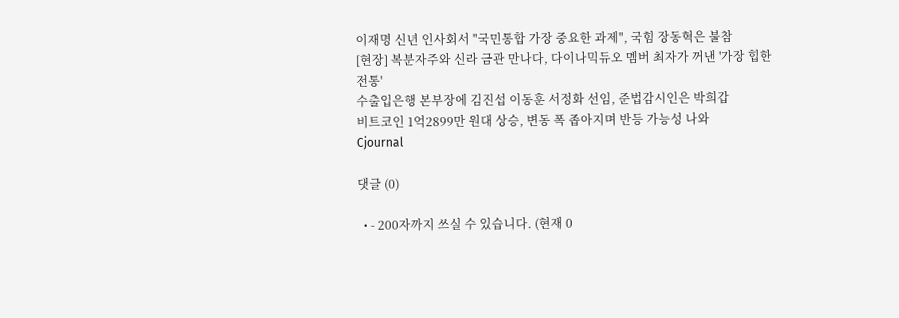이재명 신년 인사회서 "국민통합 가장 중요한 과제", 국힘 장동혁은 불참
[현장] 복분자주와 신라 금관 만나다, 다이나믹듀오 멤버 최자가 꺼낸 '가장 힙한 전통'
수출입은행 본부장에 김진섭 이동훈 서정화 선임, 준법감시인은 박희갑
비트코인 1억2899만 원대 상승, 변동 폭 좁아지며 반등 가능성 나와
Cjournal

댓글 (0)

  • - 200자까지 쓰실 수 있습니다. (현재 0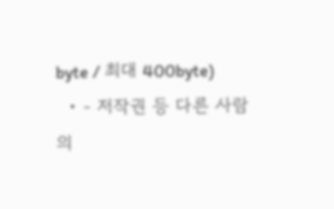byte / 최대 400byte)
  • - 저작권 등 다른 사람의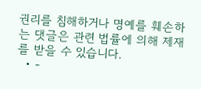권리를 침해하거나 명예를 훼손하는 댓글은 관련 법률에 의해 제재를 받을 수 있습니다.
  • -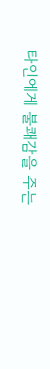타인에게 불쾌감을 주는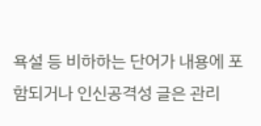욕설 등 비하하는 단어가 내용에 포함되거나 인신공격성 글은 관리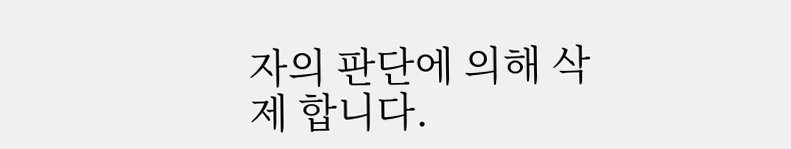자의 판단에 의해 삭제 합니다.